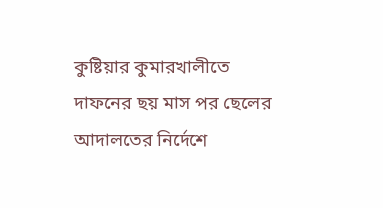কুষ্টিয়ার কুমারখালীতে দাফনের ছয় মাস পর ছেলের আদালতের নির্দেশে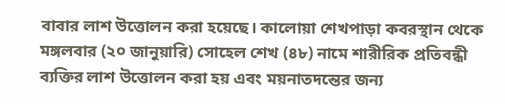বাবার লাশ উত্তোলন করা হয়েছে। কালোয়া শেখপাড়া কবরস্থান থেকে মঙ্গলবার (২০ জানুয়ারি) সোহেল শেখ (৪৮) নামে শারীরিক প্রতিবন্ধী ব্যক্তির লাশ উত্তোলন করা হয় এবং ময়নাতদন্তের জন্য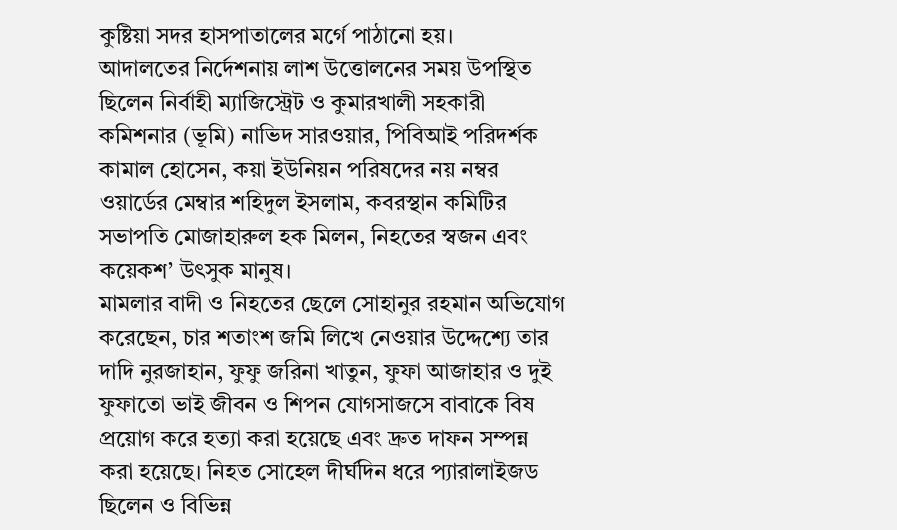কুষ্টিয়া সদর হাসপাতালের মর্গে পাঠানো হয়।
আদালতের নির্দেশনায় লাশ উত্তোলনের সময় উপস্থিত ছিলেন নির্বাহী ম্যাজিস্ট্রেট ও কুমারখালী সহকারী কমিশনার (ভূমি) নাভিদ সারওয়ার, পিবিআই পরিদর্শক কামাল হোসেন, কয়া ইউনিয়ন পরিষদের নয় নম্বর ওয়ার্ডের মেম্বার শহিদুল ইসলাম, কবরস্থান কমিটির সভাপতি মোজাহারুল হক মিলন, নিহতের স্বজন এবং কয়েকশ’ উৎসুক মানুষ।
মামলার বাদী ও নিহতের ছেলে সোহানুর রহমান অভিযোগ করেছেন, চার শতাংশ জমি লিখে নেওয়ার উদ্দেশ্যে তার দাদি নুরজাহান, ফুফু জরিনা খাতুন, ফুফা আজাহার ও দুই ফুফাতো ভাই জীবন ও শিপন যোগসাজসে বাবাকে বিষ প্রয়োগ করে হত্যা করা হয়েছে এবং দ্রুত দাফন সম্পন্ন করা হয়েছে। নিহত সোহেল দীর্ঘদিন ধরে প্যারালাইজড ছিলেন ও বিভিন্ন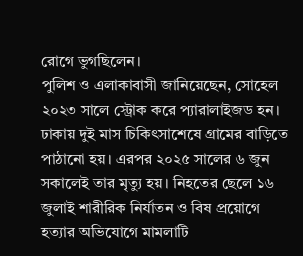রোগে ভুগছিলেন।
পুলিশ ও এলাকাবাসী জানিয়েছেন, সোহেল ২০২৩ সালে স্ট্রোক করে প্যারালাইজড হন। ঢাকায় দুই মাস চিকিৎসাশেষে গ্রামের বাড়িতে পাঠানো হয়। এরপর ২০২৫ সালের ৬ জুন সকালেই তার মৃত্যু হয়। নিহতের ছেলে ১৬ জুলাই শারীরিক নির্যাতন ও বিষ প্রয়োগে হত্যার অভিযোগে মামলাটি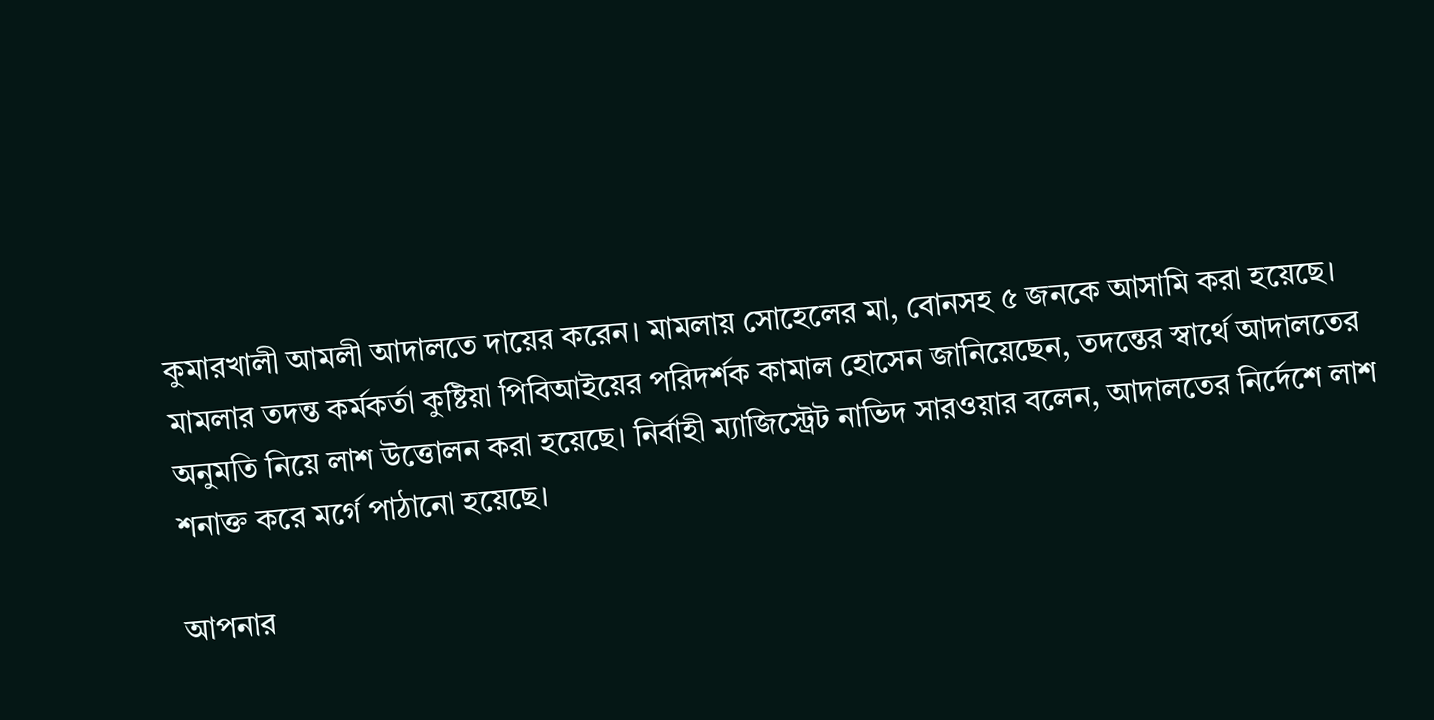কুমারখালী আমলী আদালতে দায়ের করেন। মামলায় সোহেলের মা, বোনসহ ৫ জনকে আসামি করা হয়েছে।
মামলার তদন্ত কর্মকর্তা কুষ্টিয়া পিবিআইয়ের পরিদর্শক কামাল হোসেন জানিয়েছেন, তদন্তের স্বার্থে আদালতের অনুমতি নিয়ে লাশ উত্তোলন করা হয়েছে। নির্বাহী ম্যাজিস্ট্রেট নাভিদ সারওয়ার বলেন, আদালতের নির্দেশে লাশ শনাক্ত করে মর্গে পাঠানো হয়েছে।

আপনার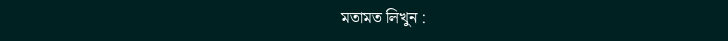মতামত লিখুন :